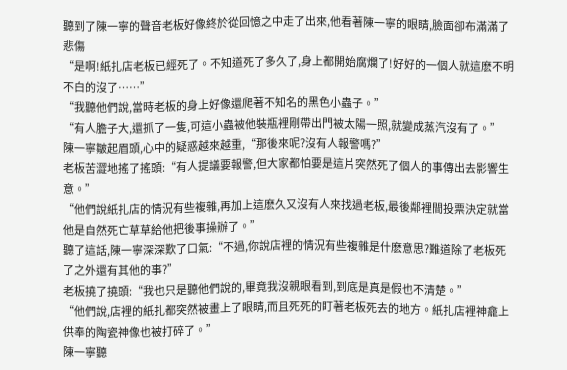聽到了陳一寧的聲音老板好像終於從回憶之中走了出來,他看著陳一寧的眼睛,臉面卻布滿滿了悲傷
“是啊!紙扎店老板已經死了。不知道死了多久了,身上都開始腐爛了!好好的一個人就這麽不明不白的沒了……”
“我聽他們說,當時老板的身上好像還爬著不知名的黑色小蟲子。”
“有人膽子大,還抓了一隻,可這小蟲被他裝瓶裡剛帶出門被太陽一照,就變成蒸汽沒有了。”
陳一寧皺起眉頭,心中的疑惑越來越重,“那後來呢?沒有人報警嗎?”
老板苦澀地搖了搖頭:“有人提議要報警,但大家都怕要是這片突然死了個人的事傳出去影響生意。”
“他們說紙扎店的情況有些複雜,再加上這麽久又沒有人來找過老板,最後鄰裡間投票決定就當他是自然死亡草草給他把後事操辦了。”
聽了這話,陳一寧深深歎了口氣:“不過,你說店裡的情況有些複雜是什麽意思?難道除了老板死了之外還有其他的事?”
老板撓了撓頭:“我也只是聽他們說的,畢竟我沒親眼看到,到底是真是假也不清楚。”
“他們說,店裡的紙扎都突然被畫上了眼睛,而且死死的盯著老板死去的地方。紙扎店裡神龕上供奉的陶瓷神像也被打碎了。”
陳一寧聽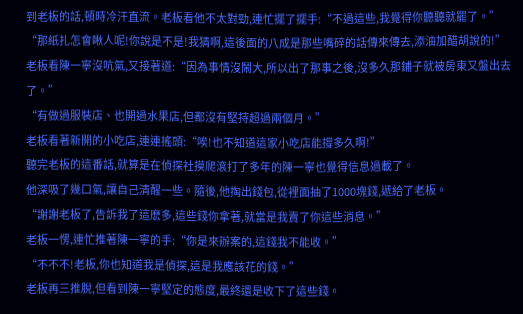到老板的話,頓時冷汗直流。老板看他不太對勁,連忙擺了擺手:“不過這些,我覺得你聽聽就罷了。”
“那紙扎怎會瞅人呢!你說是不是!我猜啊,這後面的八成是那些嘴碎的話傳來傳去,添油加醋胡說的!”
老板看陳一寧沒吭氣,又接著道:“因為事情沒鬧大,所以出了那事之後,沒多久那鋪子就被房東又盤出去了。”
“有做過服裝店、也開過水果店,但都沒有堅持超過兩個月。”
老板看著新開的小吃店,連連搖頭:“唉!也不知道這家小吃店能撐多久啊!”
聽完老板的這番話,就算是在偵探社摸爬滾打了多年的陳一寧也覺得信息過載了。
他深吸了幾口氣,讓自己清醒一些。隨後,他掏出錢包,從裡面抽了1000塊錢,遞給了老板。
“謝謝老板了,告訴我了這麽多,這些錢你拿著,就當是我賣了你這些消息。”
老板一愣,連忙推著陳一寧的手:“你是來辦案的,這錢我不能收。”
“不不不!老板,你也知道我是偵探,這是我應該花的錢。”
老板再三推脫,但看到陳一寧堅定的態度,最終還是收下了這些錢。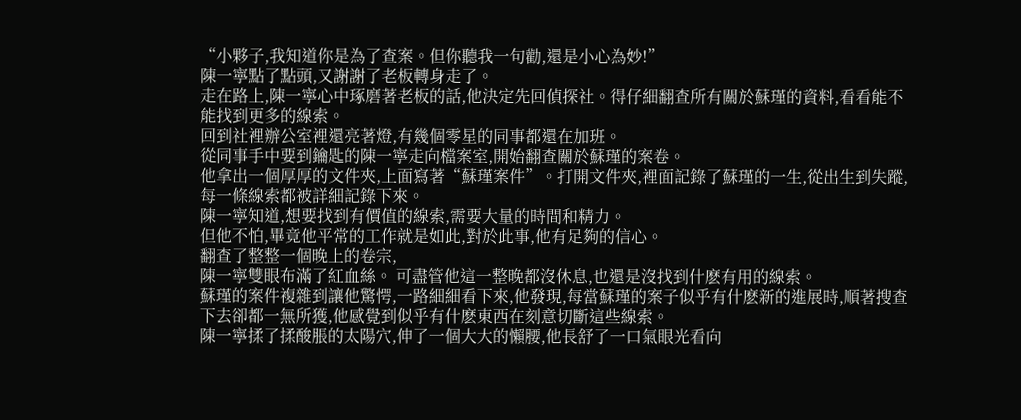“小夥子,我知道你是為了查案。但你聽我一句勸,還是小心為妙!”
陳一寧點了點頭,又謝謝了老板轉身走了。
走在路上,陳一寧心中琢磨著老板的話,他決定先回偵探社。得仔細翻查所有關於蘇瑾的資料,看看能不能找到更多的線索。
回到社裡辦公室裡還亮著燈,有幾個零星的同事都還在加班。
從同事手中要到鑰匙的陳一寧走向檔案室,開始翻查關於蘇瑾的案卷。
他拿出一個厚厚的文件夾,上面寫著“蘇瑾案件”。打開文件夾,裡面記錄了蘇瑾的一生,從出生到失蹤,每一條線索都被詳細記錄下來。
陳一寧知道,想要找到有價值的線索,需要大量的時間和精力。
但他不怕,畢竟他平常的工作就是如此,對於此事,他有足夠的信心。
翻查了整整一個晚上的卷宗,
陳一寧雙眼布滿了紅血絲。 可盡管他這一整晚都沒休息,也還是沒找到什麽有用的線索。
蘇瑾的案件複雜到讓他驚愕,一路細細看下來,他發現,每當蘇瑾的案子似乎有什麽新的進展時,順著搜查下去卻都一無所獲,他感覺到似乎有什麽東西在刻意切斷這些線索。
陳一寧揉了揉酸脹的太陽穴,伸了一個大大的懶腰,他長舒了一口氣眼光看向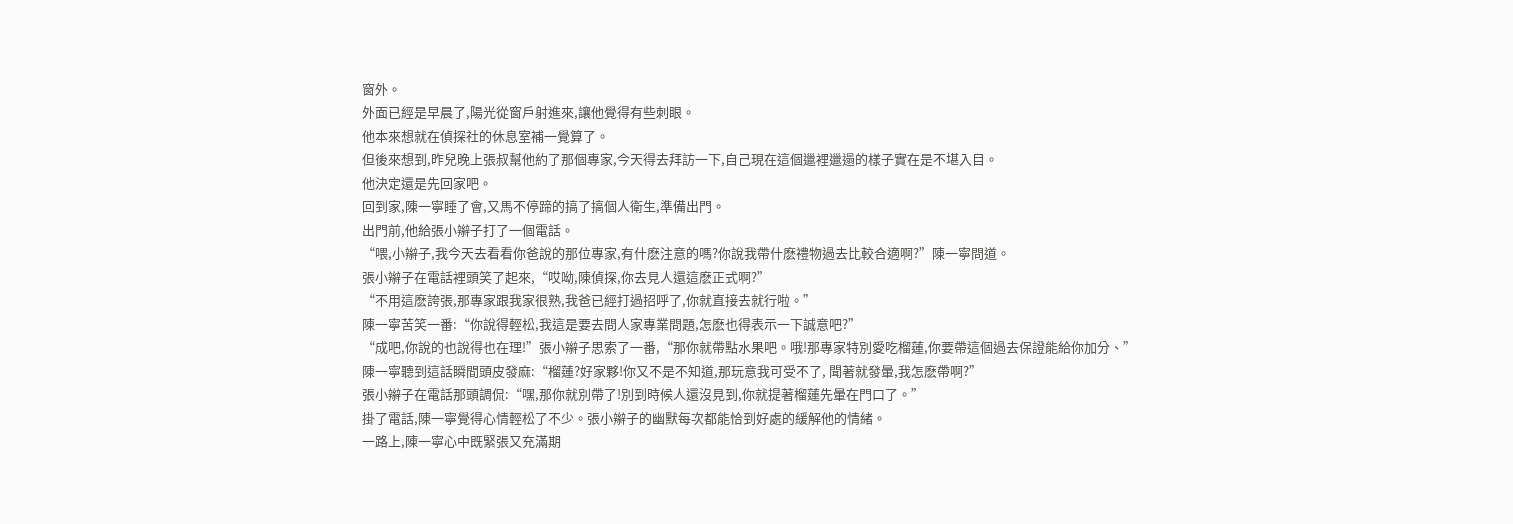窗外。
外面已經是早晨了,陽光從窗戶射進來,讓他覺得有些刺眼。
他本來想就在偵探社的休息室補一覺算了。
但後來想到,昨兒晚上張叔幫他約了那個專家,今天得去拜訪一下,自己現在這個邋裡邋遢的樣子實在是不堪入目。
他決定還是先回家吧。
回到家,陳一寧睡了會,又馬不停蹄的搞了搞個人衛生,準備出門。
出門前,他給張小辮子打了一個電話。
“喂,小辮子,我今天去看看你爸說的那位專家,有什麽注意的嗎?你說我帶什麽禮物過去比較合適啊?”陳一寧問道。
張小辮子在電話裡頭笑了起來,“哎呦,陳偵探,你去見人還這麽正式啊?”
“不用這麽誇張,那專家跟我家很熟,我爸已經打過招呼了,你就直接去就行啦。”
陳一寧苦笑一番:“你說得輕松,我這是要去問人家專業問題,怎麽也得表示一下誠意吧?”
“成吧,你說的也說得也在理!”張小辮子思索了一番,“那你就帶點水果吧。哦!那專家特別愛吃榴蓮,你要帶這個過去保證能給你加分、”
陳一寧聽到這話瞬間頭皮發麻:“榴蓮?好家夥!你又不是不知道,那玩意我可受不了, 聞著就發暈,我怎麽帶啊?”
張小辮子在電話那頭調侃:“嘿,那你就別帶了!別到時候人還沒見到,你就提著榴蓮先暈在門口了。”
掛了電話,陳一寧覺得心情輕松了不少。張小辮子的幽默每次都能恰到好處的緩解他的情緒。
一路上,陳一寧心中既緊張又充滿期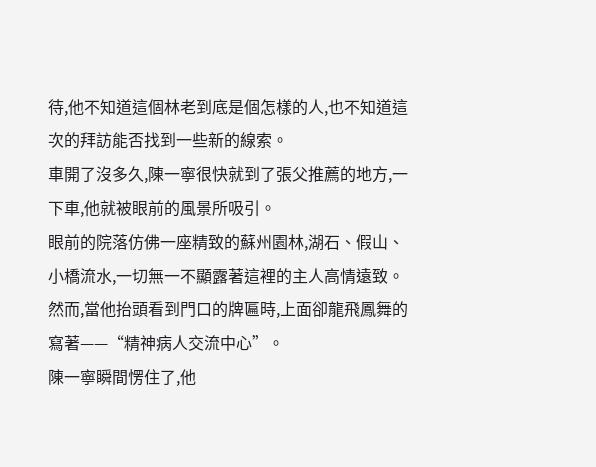待,他不知道這個林老到底是個怎樣的人,也不知道這次的拜訪能否找到一些新的線索。
車開了沒多久,陳一寧很快就到了張父推薦的地方,一下車,他就被眼前的風景所吸引。
眼前的院落仿佛一座精致的蘇州園林,湖石、假山、小橋流水,一切無一不顯露著這裡的主人高情遠致。
然而,當他抬頭看到門口的牌匾時,上面卻龍飛鳳舞的寫著——“精神病人交流中心”。
陳一寧瞬間愣住了,他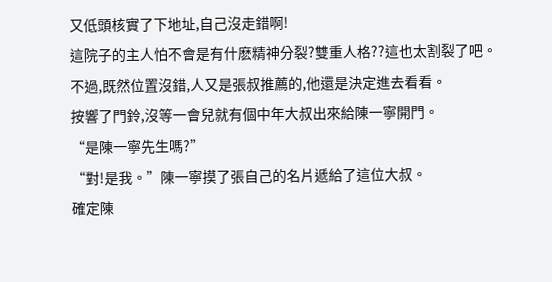又低頭核實了下地址,自己沒走錯啊!
這院子的主人怕不會是有什麽精神分裂?雙重人格??這也太割裂了吧。
不過,既然位置沒錯,人又是張叔推薦的,他還是決定進去看看。
按響了門鈴,沒等一會兒就有個中年大叔出來給陳一寧開門。
“是陳一寧先生嗎?”
“對!是我。”陳一寧摸了張自己的名片遞給了這位大叔。
確定陳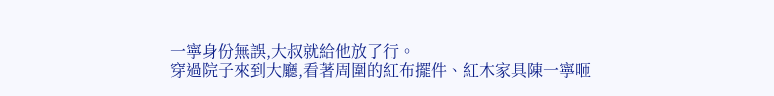一寧身份無誤,大叔就給他放了行。
穿過院子來到大廳,看著周圍的紅布擺件、紅木家具陳一寧咂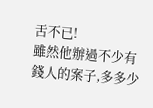舌不已!
雖然他辦過不少有錢人的案子,多多少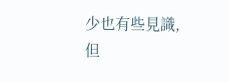少也有些見識,但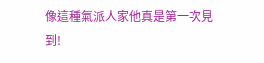像這種氣派人家他真是第一次見到!